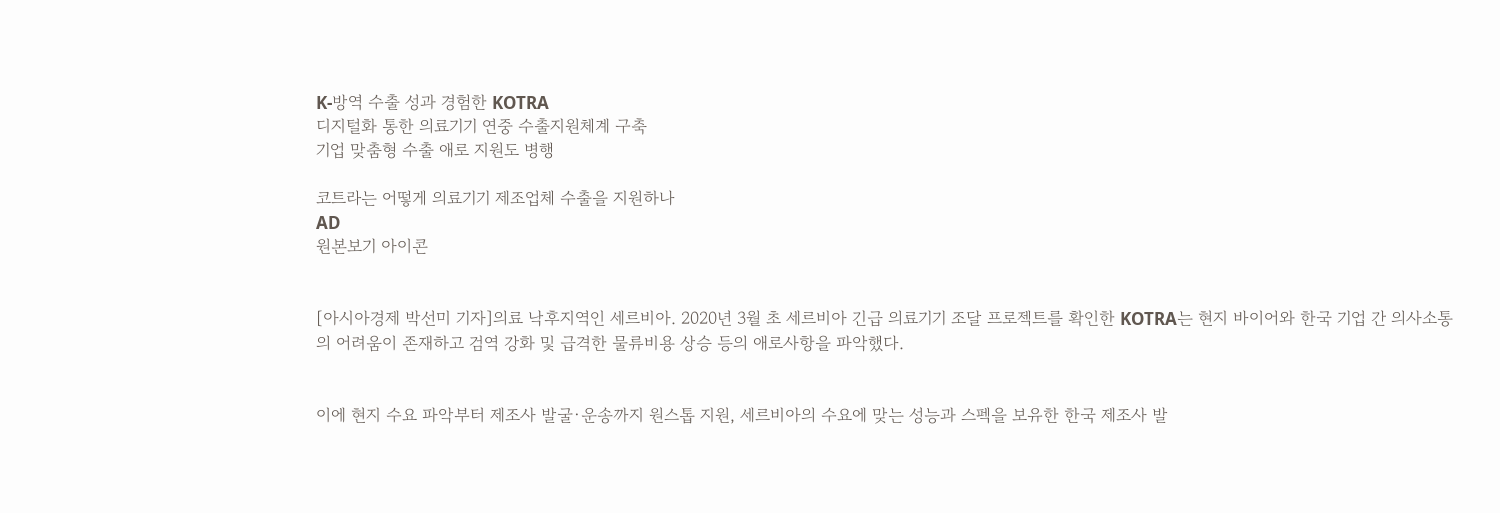K-방역 수출 성과 경험한 KOTRA
디지털화 통한 의료기기 연중 수출지원체계 구축
기업 맞춤형 수출 애로 지원도 병행

코트라는 어떻게 의료기기 제조업체 수출을 지원하나
AD
원본보기 아이콘


[아시아경제 박선미 기자]의료 낙후지역인 세르비아. 2020년 3월 초 세르비아 긴급 의료기기 조달 프로젝트를 확인한 KOTRA는 현지 바이어와 한국 기업 간 의사소통의 어려움이 존재하고 검역 강화 및 급격한 물류비용 상승 등의 애로사항을 파악했다.


이에 현지 수요 파악부터 제조사 발굴·운송까지 원스톱 지원, 세르비아의 수요에 맞는 성능과 스펙을 보유한 한국 제조사 발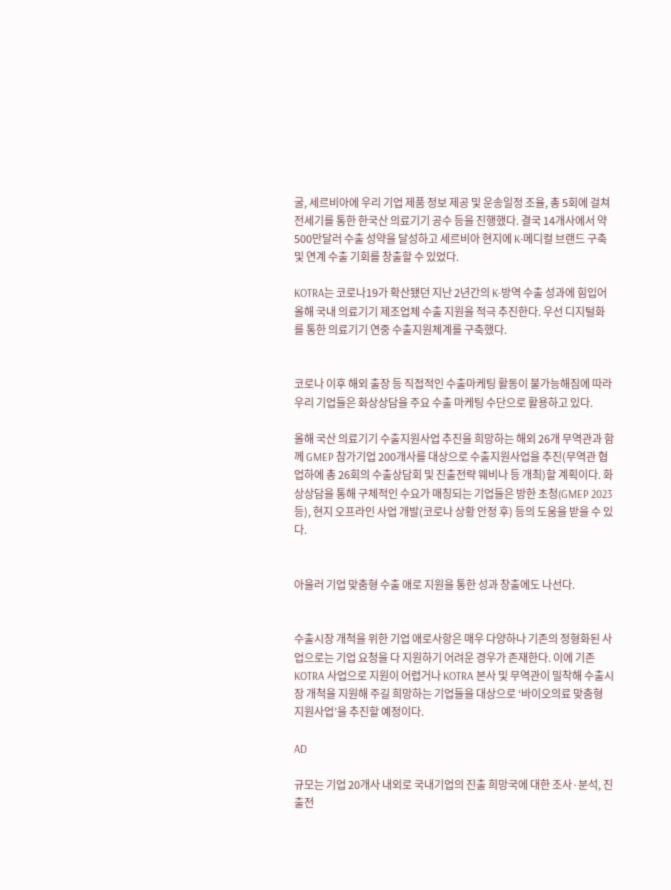굴, 세르비아에 우리 기업 제품 정보 제공 및 운송일정 조율, 총 5회에 걸쳐 전세기를 통한 한국산 의료기기 공수 등을 진행했다. 결국 14개사에서 약 500만달러 수출 성약을 달성하고 세르비아 현지에 K-메디컬 브랜드 구축 및 연계 수출 기회를 창출할 수 있었다.

KOTRA는 코로나19가 확산됐던 지난 2년간의 K-방역 수출 성과에 힘입어 올해 국내 의료기기 제조업체 수출 지원을 적극 추진한다. 우선 디지털화를 통한 의료기기 연중 수출지원체계를 구축했다.


코로나 이후 해외 출장 등 직접적인 수출마케팅 활동이 불가능해짐에 따라 우리 기업들은 화상상담을 주요 수출 마케팅 수단으로 활용하고 있다.

올해 국산 의료기기 수출지원사업 추진을 희망하는 해외 26개 무역관과 함께 GMEP 참가기업 200개사를 대상으로 수출지원사업을 추진(무역관 협업하에 총 26회의 수출상담회 및 진출전략 웨비나 등 개최)할 계획이다. 화상상담을 통해 구체적인 수요가 매칭되는 기업들은 방한 초청(GMEP 2023 등), 현지 오프라인 사업 개발(코로나 상황 안정 후) 등의 도움을 받을 수 있다.


아울러 기업 맞춤형 수출 애로 지원을 통한 성과 창출에도 나선다.


수출시장 개척을 위한 기업 애로사항은 매우 다양하나 기존의 정형화된 사업으로는 기업 요청을 다 지원하기 어려운 경우가 존재한다. 이에 기존 KOTRA 사업으로 지원이 어렵거나 KOTRA 본사 및 무역관이 밀착해 수출시장 개척을 지원해 주길 희망하는 기업들을 대상으로 ‘바이오의료 맞춤형 지원사업’을 추진할 예정이다.

AD

규모는 기업 20개사 내외로 국내기업의 진출 희망국에 대한 조사·분석, 진출전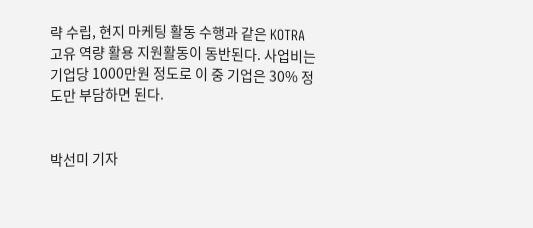략 수립, 현지 마케팅 활동 수행과 같은 KOTRA 고유 역량 활용 지원활동이 동반된다. 사업비는 기업당 1000만원 정도로 이 중 기업은 30% 정도만 부담하면 된다.


박선미 기자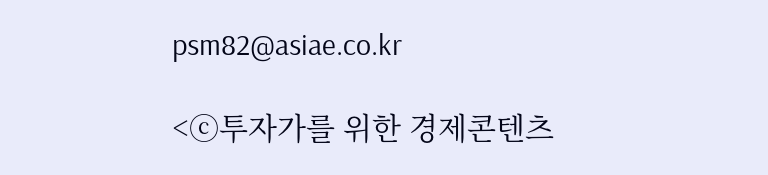psm82@asiae.co.kr

<ⓒ투자가를 위한 경제콘텐츠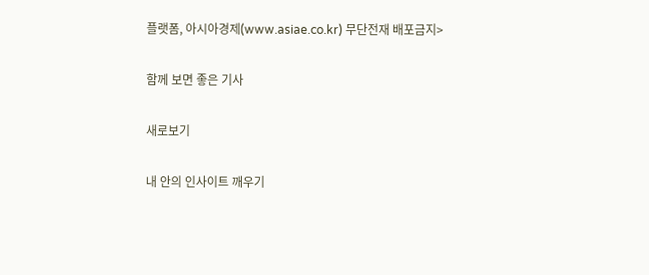플랫폼, 아시아경제(www.asiae.co.kr) 무단전재 배포금지>

함께 보면 좋은 기사

새로보기

내 안의 인사이트 깨우기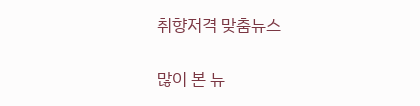취향저격 맞춤뉴스

많이 본 뉴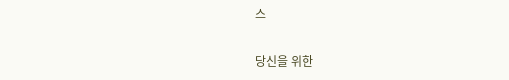스

당신을 위한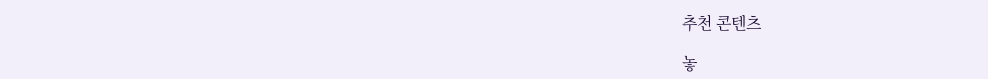추천 콘텐츠

놓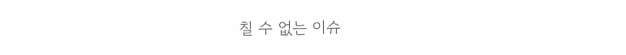칠 수 없는 이슈